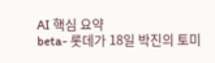AI 핵심 요약
beta- 롯데가 18일 박진의 토미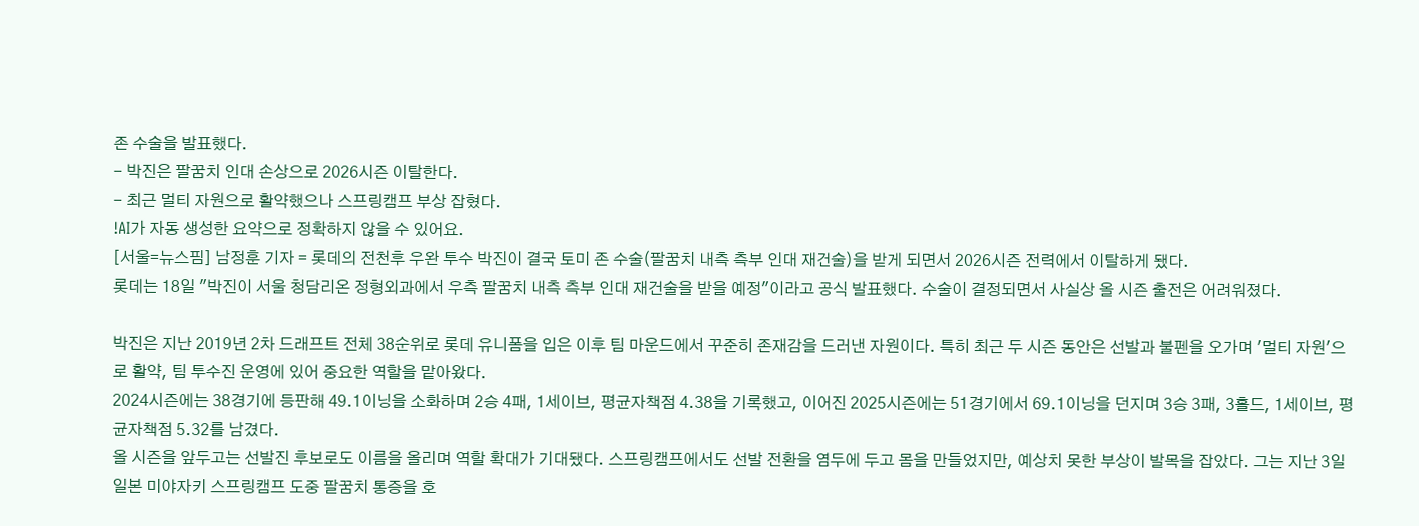존 수술을 발표했다.
- 박진은 팔꿈치 인대 손상으로 2026시즌 이탈한다.
- 최근 멀티 자원으로 활약했으나 스프링캠프 부상 잡혔다.
!AI가 자동 생성한 요약으로 정확하지 않을 수 있어요.
[서울=뉴스핌] 남정훈 기자 = 롯데의 전천후 우완 투수 박진이 결국 토미 존 수술(팔꿈치 내측 측부 인대 재건술)을 받게 되면서 2026시즌 전력에서 이탈하게 됐다.
롯데는 18일 "박진이 서울 청담리온 정형외과에서 우측 팔꿈치 내측 측부 인대 재건술을 받을 예정"이라고 공식 발표했다. 수술이 결정되면서 사실상 올 시즌 출전은 어려워졌다.

박진은 지난 2019년 2차 드래프트 전체 38순위로 롯데 유니폼을 입은 이후 팀 마운드에서 꾸준히 존재감을 드러낸 자원이다. 특히 최근 두 시즌 동안은 선발과 불펜을 오가며 '멀티 자원'으로 활약, 팀 투수진 운영에 있어 중요한 역할을 맡아왔다.
2024시즌에는 38경기에 등판해 49.1이닝을 소화하며 2승 4패, 1세이브, 평균자책점 4.38을 기록했고, 이어진 2025시즌에는 51경기에서 69.1이닝을 던지며 3승 3패, 3홀드, 1세이브, 평균자책점 5.32를 남겼다.
올 시즌을 앞두고는 선발진 후보로도 이름을 올리며 역할 확대가 기대됐다. 스프링캠프에서도 선발 전환을 염두에 두고 몸을 만들었지만, 예상치 못한 부상이 발목을 잡았다. 그는 지난 3일 일본 미야자키 스프링캠프 도중 팔꿈치 통증을 호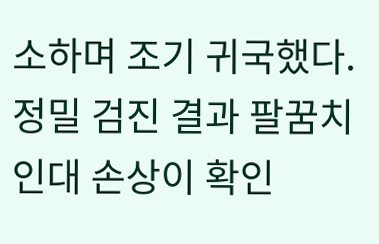소하며 조기 귀국했다.
정밀 검진 결과 팔꿈치 인대 손상이 확인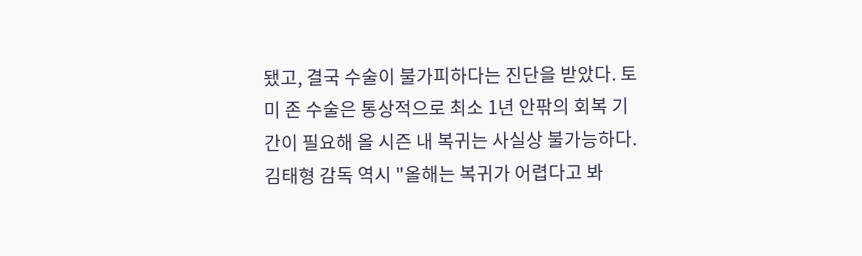됐고, 결국 수술이 불가피하다는 진단을 받았다. 토미 존 수술은 통상적으로 최소 1년 안팎의 회복 기간이 필요해 올 시즌 내 복귀는 사실상 불가능하다.
김태형 감독 역시 "올해는 복귀가 어렵다고 봐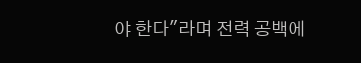야 한다"라며 전력 공백에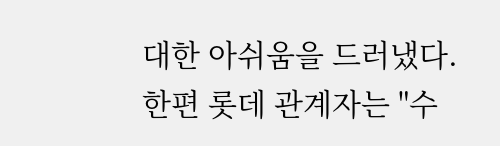대한 아쉬움을 드러냈다.
한편 롯데 관계자는 "수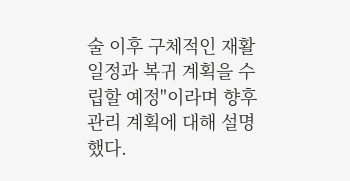술 이후 구체적인 재활 일정과 복귀 계획을 수립할 예정"이라며 향후 관리 계획에 대해 설명했다.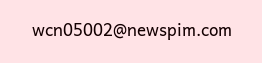wcn05002@newspim.com